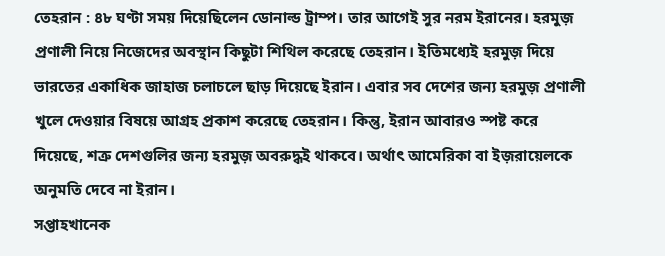তেহরান : ৪৮ ঘণ্টা সময় দিয়েছিলেন ডোনাল্ড ট্রাম্প। তার আগেই সুর নরম ইরানের। হরমুজ় প্রণালী নিয়ে নিজেদের অবস্থান কিছুটা শিথিল করেছে তেহরান। ইতিমধ্যেই হরমুজ় দিয়ে ভারতের একাধিক জাহাজ চলাচলে ছাড় দিয়েছে ইরান। এবার সব দেশের জন্য হরমুজ় প্রণালী খুলে দেওয়ার বিষয়ে আগ্রহ প্রকাশ করেছে তেহরান। কিন্তু, ইরান আবারও স্পষ্ট করে দিয়েছে, শত্রু দেশগুলির জন্য হরমুজ় অবরুদ্ধই থাকবে। অর্থাৎ আমেরিকা বা ইজ়রায়েলকে অনুমতি দেবে না ইরান।
সপ্তাহখানেক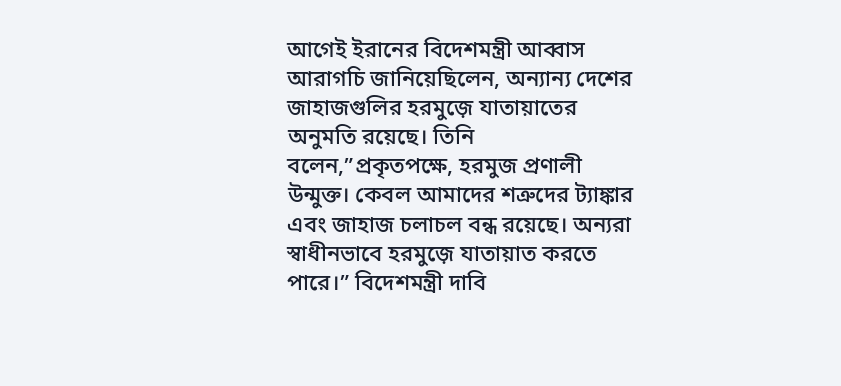আগেই ইরানের বিদেশমন্ত্রী আব্বাস আরাগচি জানিয়েছিলেন, অন্যান্য দেশের জাহাজগুলির হরমুজ়ে যাতায়াতের অনুমতি রয়েছে। তিনি বলেন,”প্রকৃতপক্ষে, হরমুজ প্রণালী উন্মুক্ত। কেবল আমাদের শত্রুদের ট্যাঙ্কার এবং জাহাজ চলাচল বন্ধ রয়েছে। অন্যরা স্বাধীনভাবে হরমুজ়ে যাতায়াত করতে পারে।” বিদেশমন্ত্রী দাবি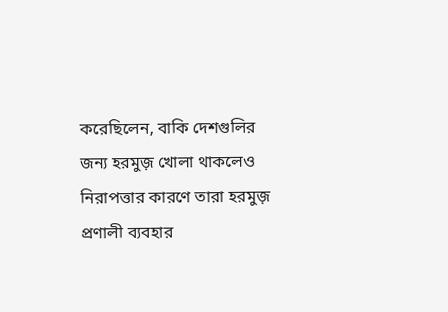করেছিলেন, বাকি দেশগুলির জন্য হরমুজ় খোলা থাকলেও নিরাপত্তার কারণে তারা হরমুজ় প্রণালী ব্যবহার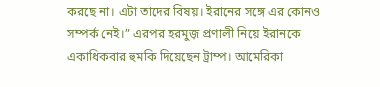করছে না। এটা তাদের বিষয়। ইরানের সঙ্গে এর কোনও সম্পর্ক নেই।” এরপর হরমুজ় প্রণালী নিয়ে ইরানকে একাধিকবার হুমকি দিয়েছেন ট্রাম্প। আমেরিকা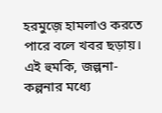হরমুজ়ে হামলাও করতে পারে বলে খবর ছড়ায়। এই হুমকি, জল্পনা-কল্পনার মধ্যে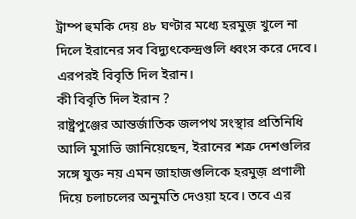ট্রাম্প হুমকি দেয় ৪৮ ঘণ্টার মধ্যে হরমুজ় খুলে না দিলে ইরানের সব বিদ্যুৎকেন্দ্রগুলি ধ্বংস করে দেবে। এরপরই বিবৃতি দিল ইরান।
কী বিবৃতি দিল ইরান ?
রাষ্ট্রপুঞ্জের আন্তর্জাতিক জলপথ সংস্থার প্রতিনিধি আলি মুসাভি জানিয়েছেন, ইরানের শত্রু দেশগুলির সঙ্গে যুক্ত নয় এমন জাহাজগুলিকে হরমুজ় প্রণালী দিয়ে চলাচলের অনুমতি দেওয়া হবে। তবে এর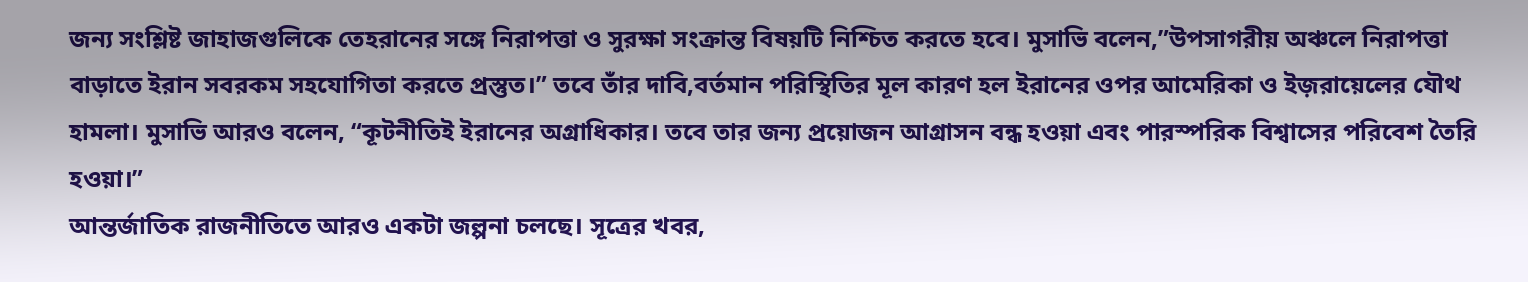জন্য সংশ্লিষ্ট জাহাজগুলিকে তেহরানের সঙ্গে নিরাপত্তা ও সুরক্ষা সংক্রান্ত বিষয়টি নিশ্চিত করতে হবে। মুসাভি বলেন,”উপসাগরীয় অঞ্চলে নিরাপত্তা বাড়াতে ইরান সবরকম সহযোগিতা করতে প্রস্তুত।” তবে তাঁর দাবি,বর্তমান পরিস্থিতির মূল কারণ হল ইরানের ওপর আমেরিকা ও ইজ়রায়েলের যৌথ হামলা। মুসাভি আরও বলেন, “কূটনীতিই ইরানের অগ্রাধিকার। তবে তার জন্য প্রয়োজন আগ্রাসন বন্ধ হওয়া এবং পারস্পরিক বিশ্বাসের পরিবেশ তৈরি হওয়া।”
আন্তর্জাতিক রাজনীতিতে আরও একটা জল্পনা চলছে। সূত্রের খবর,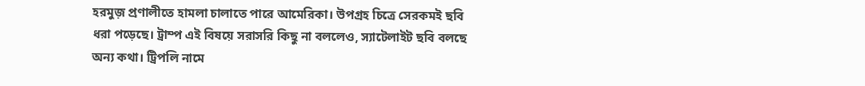হরমুজ় প্রণালীতে হামলা চালাতে পারে আমেরিকা। উপগ্রহ চিত্রে সেরকমই ছবি ধরা পড়েছে। ট্রাম্প এই বিষয়ে সরাসরি কিছু না বললেও, স্যাটেলাইট ছবি বলছে অন্য কথা। ট্রিপলি নামে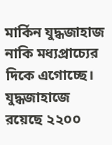মার্কিন যুদ্ধজাহাজ নাকি মধ্যপ্রাচ্যের দিকে এগোচ্ছে। যুদ্ধজাহাজে রয়েছে ২২০০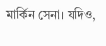মার্কিন সেনা। যদিও,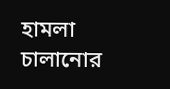হামলা চালানোর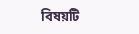বিষয়টি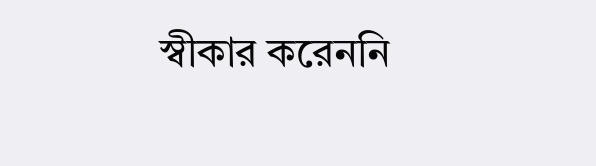স্বীকার করেননি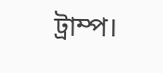ট্রাম্প।